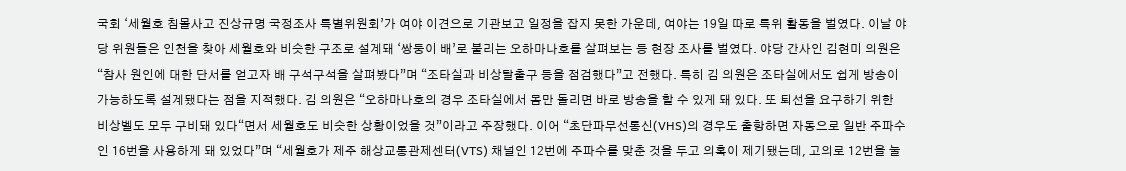국회 ‘세월호 침몰사고 진상규명 국정조사 특별위원회’가 여야 이견으로 기관보고 일정을 잡지 못한 가운데, 여야는 19일 따로 특위 활동을 벌였다. 이날 야당 위원들은 인천을 찾아 세월호와 비슷한 구조로 설계돼 ‘쌍둥이 배’로 불리는 오하마나호를 살펴보는 등 현장 조사를 벌였다. 야당 간사인 김현미 의원은 “참사 원인에 대한 단서를 얻고자 배 구석구석을 살펴봤다”며 “조타실과 비상탈출구 등을 점검했다”고 전했다. 특히 김 의원은 조타실에서도 쉽게 방송이 가능하도록 설계됐다는 점을 지적했다. 김 의원은 “오하마나호의 경우 조타실에서 몸만 돌리면 바로 방송을 할 수 있게 돼 있다. 또 퇴선을 요구하기 위한 비상벨도 모두 구비돼 있다“면서 세월호도 비슷한 상황이었을 것”이라고 주장했다. 이어 “초단파무선통신(VHS)의 경우도 출항하면 자동으로 일반 주파수인 16번을 사용하게 돼 있었다”며 “세월호가 제주 해상교통관제센터(VTS) 채널인 12번에 주파수를 맞춘 것을 두고 의혹이 제기됐는데, 고의로 12번을 눌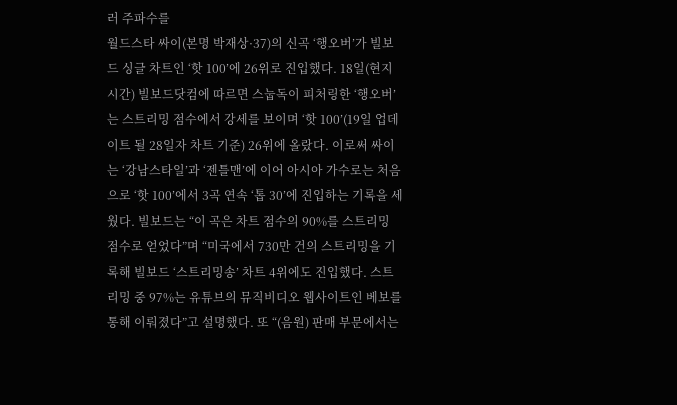러 주파수를
월드스타 싸이(본명 박재상·37)의 신곡 ‘행오버’가 빌보드 싱글 차트인 ‘핫 100’에 26위로 진입했다. 18일(현지시간) 빌보드닷컴에 따르면 스눕독이 피처링한 ‘행오버’는 스트리밍 점수에서 강세를 보이며 ‘핫 100’(19일 업데이트 될 28일자 차트 기준) 26위에 올랐다. 이로써 싸이는 ‘강남스타일’과 ‘젠틀맨’에 이어 아시아 가수로는 처음으로 ‘핫 100’에서 3곡 연속 ‘톱 30’에 진입하는 기록을 세웠다. 빌보드는 “이 곡은 차트 점수의 90%를 스트리밍 점수로 얻었다”며 “미국에서 730만 건의 스트리밍을 기록해 빌보드 ‘스트리밍송’ 차트 4위에도 진입했다. 스트리밍 중 97%는 유튜브의 뮤직비디오 웹사이트인 베보를 통해 이뤄졌다”고 설명했다. 또 “(음원) 판매 부문에서는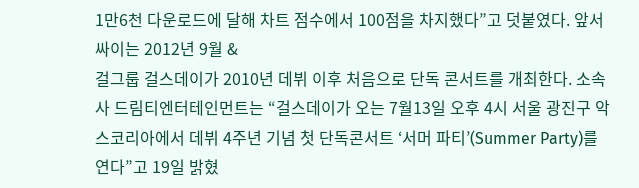1만6천 다운로드에 달해 차트 점수에서 100점을 차지했다”고 덧붙였다. 앞서 싸이는 2012년 9월 &
걸그룹 걸스데이가 2010년 데뷔 이후 처음으로 단독 콘서트를 개최한다. 소속사 드림티엔터테인먼트는 “걸스데이가 오는 7월13일 오후 4시 서울 광진구 악스코리아에서 데뷔 4주년 기념 첫 단독콘서트 ‘서머 파티’(Summer Party)를 연다”고 19일 밝혔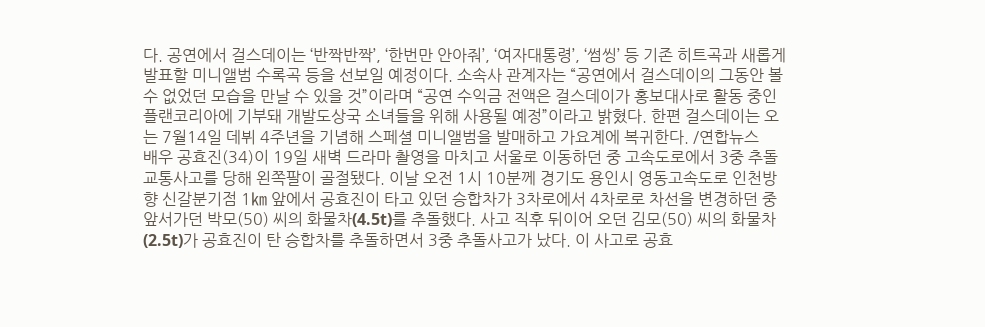다. 공연에서 걸스데이는 ‘반짝반짝’, ‘한번만 안아줘’, ‘여자대통령’, ‘썸씽’ 등 기존 히트곡과 새롭게 발표할 미니앨범 수록곡 등을 선보일 예정이다. 소속사 관계자는 “공연에서 걸스데이의 그동안 볼 수 없었던 모습을 만날 수 있을 것”이라며 “공연 수익금 전액은 걸스데이가 홍보대사로 활동 중인 플랜코리아에 기부돼 개발도상국 소녀들을 위해 사용될 예정”이라고 밝혔다. 한편 걸스데이는 오는 7월14일 데뷔 4주년을 기념해 스페셜 미니앨범을 발매하고 가요계에 복귀한다. /연합뉴스
배우 공효진(34)이 19일 새벽 드라마 촬영을 마치고 서울로 이동하던 중 고속도로에서 3중 추돌 교통사고를 당해 왼쪽팔이 골절됐다. 이날 오전 1시 10분께 경기도 용인시 영동고속도로 인천방향 신갈분기점 1㎞ 앞에서 공효진이 타고 있던 승합차가 3차로에서 4차로로 차선을 변경하던 중 앞서가던 박모(50) 씨의 화물차(4.5t)를 추돌했다. 사고 직후 뒤이어 오던 김모(50) 씨의 화물차(2.5t)가 공효진이 탄 승합차를 추돌하면서 3중 추돌사고가 났다. 이 사고로 공효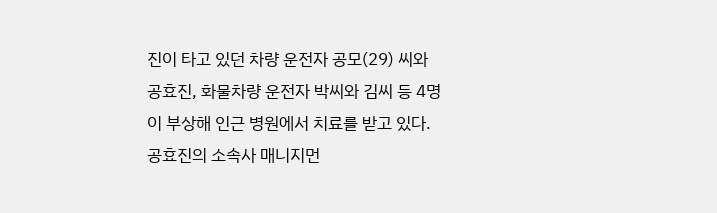진이 타고 있던 차량 운전자 공모(29) 씨와 공효진, 화물차량 운전자 박씨와 김씨 등 4명이 부상해 인근 병원에서 치료를 받고 있다. 공효진의 소속사 매니지먼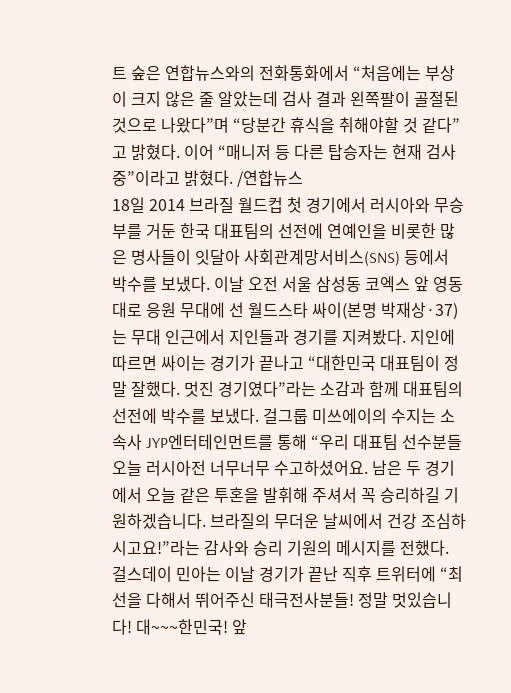트 숲은 연합뉴스와의 전화통화에서 “처음에는 부상이 크지 않은 줄 알았는데 검사 결과 왼쪽팔이 골절된 것으로 나왔다”며 “당분간 휴식을 취해야할 것 같다”고 밝혔다. 이어 “매니저 등 다른 탑승자는 현재 검사 중”이라고 밝혔다. /연합뉴스
18일 2014 브라질 월드컵 첫 경기에서 러시아와 무승부를 거둔 한국 대표팀의 선전에 연예인을 비롯한 많은 명사들이 잇달아 사회관계망서비스(SNS) 등에서 박수를 보냈다. 이날 오전 서울 삼성동 코엑스 앞 영동대로 응원 무대에 선 월드스타 싸이(본명 박재상·37)는 무대 인근에서 지인들과 경기를 지켜봤다. 지인에 따르면 싸이는 경기가 끝나고 “대한민국 대표팀이 정말 잘했다. 멋진 경기였다”라는 소감과 함께 대표팀의 선전에 박수를 보냈다. 걸그룹 미쓰에이의 수지는 소속사 JYP엔터테인먼트를 통해 “우리 대표팀 선수분들 오늘 러시아전 너무너무 수고하셨어요. 남은 두 경기에서 오늘 같은 투혼을 발휘해 주셔서 꼭 승리하길 기원하겠습니다. 브라질의 무더운 날씨에서 건강 조심하시고요!”라는 감사와 승리 기원의 메시지를 전했다. 걸스데이 민아는 이날 경기가 끝난 직후 트위터에 “최선을 다해서 뛰어주신 태극전사분들! 정말 멋있습니다! 대~~~한민국! 앞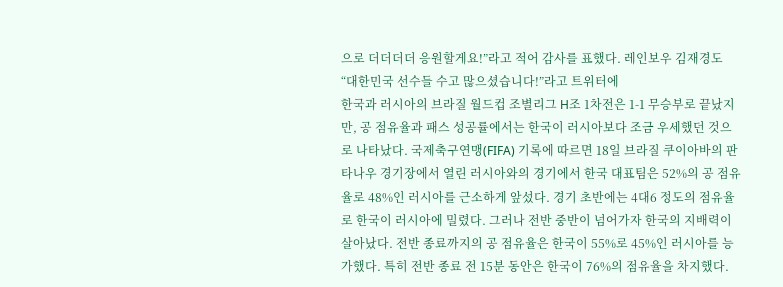으로 더더더더 응원할게요!”라고 적어 감사를 표했다. 레인보우 김재경도 “대한민국 선수들 수고 많으셨습니다!”라고 트위터에
한국과 러시아의 브라질 월드컵 조별리그 H조 1차전은 1-1 무승부로 끝났지만, 공 점유율과 패스 성공률에서는 한국이 러시아보다 조금 우세했던 것으로 나타났다. 국제축구연맹(FIFA) 기록에 따르면 18일 브라질 쿠이아바의 판타나우 경기장에서 열린 러시아와의 경기에서 한국 대표팀은 52%의 공 점유율로 48%인 러시아를 근소하게 앞섰다. 경기 초반에는 4대6 정도의 점유율로 한국이 러시아에 밀렸다. 그러나 전반 중반이 넘어가자 한국의 지배력이 살아났다. 전반 종료까지의 공 점유율은 한국이 55%로 45%인 러시아를 능가했다. 특히 전반 종료 전 15분 동안은 한국이 76%의 점유율을 차지했다.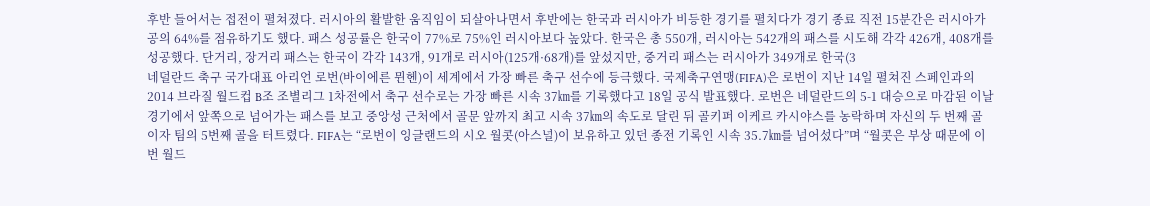후반 들어서는 접전이 펼쳐졌다. 러시아의 활발한 움직임이 되살아나면서 후반에는 한국과 러시아가 비등한 경기를 펼치다가 경기 종료 직전 15분간은 러시아가 공의 64%를 점유하기도 했다. 패스 성공률은 한국이 77%로 75%인 러시아보다 높았다. 한국은 총 550개, 러시아는 542개의 패스를 시도해 각각 426개, 408개를 성공했다. 단거리, 장거리 패스는 한국이 각각 143개, 91개로 러시아(125개·68개)를 앞섰지만, 중거리 패스는 러시아가 349개로 한국(3
네덜란드 축구 국가대표 아리언 로번(바이에른 뮌헨)이 세계에서 가장 빠른 축구 선수에 등극했다. 국제축구연맹(FIFA)은 로번이 지난 14일 펼쳐진 스페인과의 2014 브라질 월드컵 B조 조별리그 1차전에서 축구 선수로는 가장 빠른 시속 37㎞를 기록했다고 18일 공식 발표했다. 로번은 네덜란드의 5-1 대승으로 마감된 이날 경기에서 앞쪽으로 넘어가는 패스를 보고 중앙성 근처에서 골문 앞까지 최고 시속 37㎞의 속도로 달린 뒤 골키퍼 이케르 카시야스를 농락하며 자신의 두 번째 골이자 팀의 5번째 골을 터트렸다. FIFA는 “로번이 잉글랜드의 시오 월콧(아스널)이 보유하고 있던 종전 기록인 시속 35.7㎞를 넘어섰다”며 “월콧은 부상 때문에 이번 월드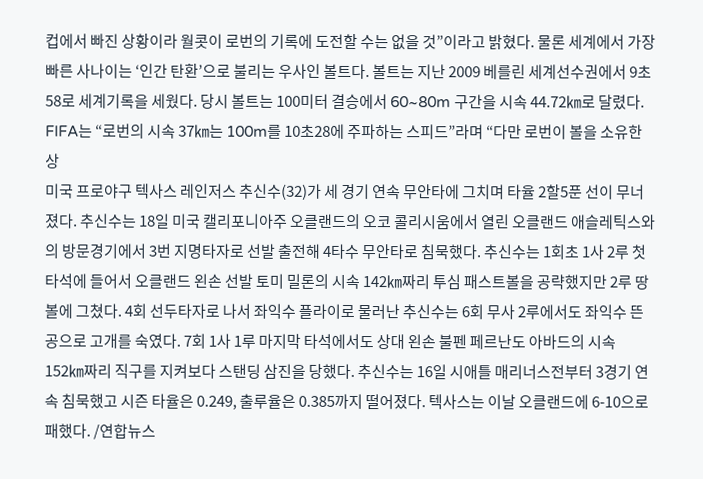컵에서 빠진 상황이라 월콧이 로번의 기록에 도전할 수는 없을 것”이라고 밝혔다. 물론 세계에서 가장 빠른 사나이는 ‘인간 탄환’으로 불리는 우사인 볼트다. 볼트는 지난 2009 베를린 세계선수권에서 9초58로 세계기록을 세웠다. 당시 볼트는 100미터 결승에서 60~80m 구간을 시속 44.72㎞로 달렸다. FIFA는 “로번의 시속 37㎞는 100m를 10초28에 주파하는 스피드”라며 “다만 로번이 볼을 소유한 상
미국 프로야구 텍사스 레인저스 추신수(32)가 세 경기 연속 무안타에 그치며 타율 2할5푼 선이 무너졌다. 추신수는 18일 미국 캘리포니아주 오클랜드의 오코 콜리시움에서 열린 오클랜드 애슬레틱스와의 방문경기에서 3번 지명타자로 선발 출전해 4타수 무안타로 침묵했다. 추신수는 1회초 1사 2루 첫 타석에 들어서 오클랜드 왼손 선발 토미 밀론의 시속 142㎞짜리 투심 패스트볼을 공략했지만 2루 땅볼에 그쳤다. 4회 선두타자로 나서 좌익수 플라이로 물러난 추신수는 6회 무사 2루에서도 좌익수 뜬공으로 고개를 숙였다. 7회 1사 1루 마지막 타석에서도 상대 왼손 불펜 페르난도 아바드의 시속 152㎞짜리 직구를 지켜보다 스탠딩 삼진을 당했다. 추신수는 16일 시애틀 매리너스전부터 3경기 연속 침묵했고 시즌 타율은 0.249, 출루율은 0.385까지 떨어졌다. 텍사스는 이날 오클랜드에 6-10으로 패했다. /연합뉴스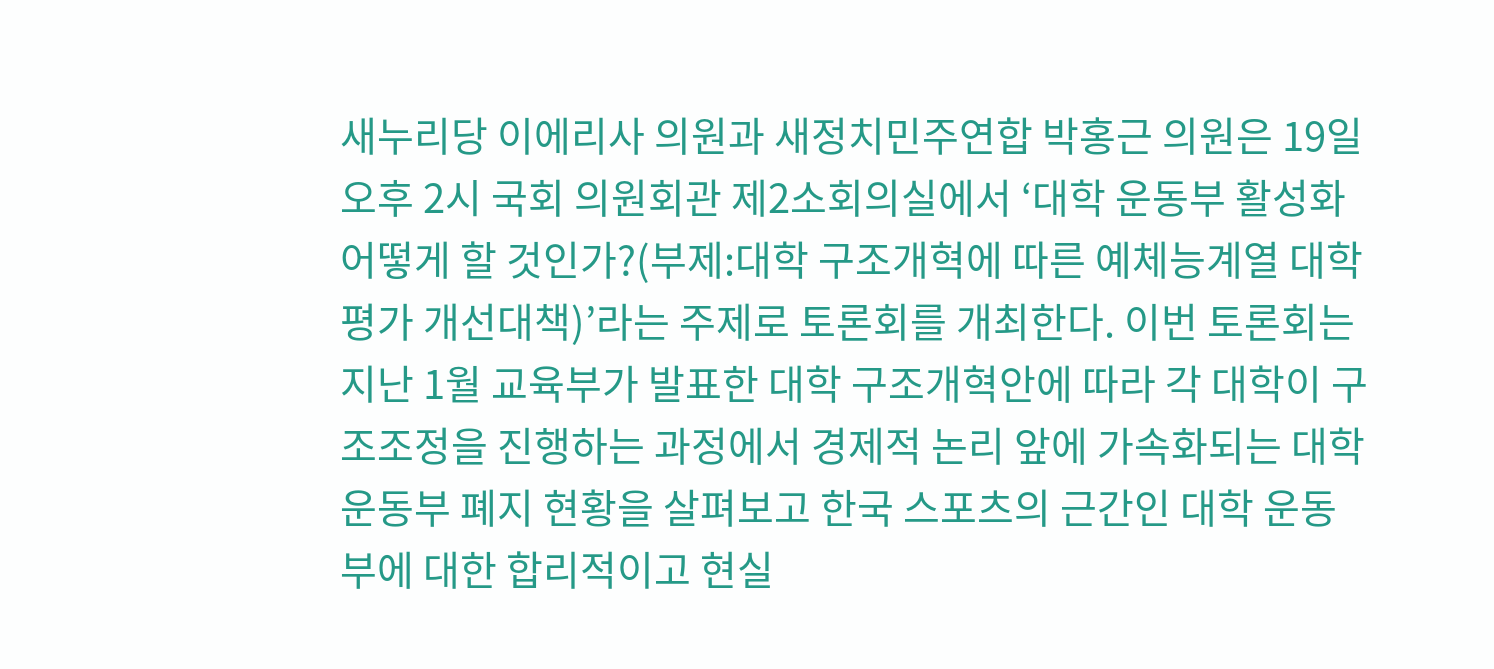새누리당 이에리사 의원과 새정치민주연합 박홍근 의원은 19일 오후 2시 국회 의원회관 제2소회의실에서 ‘대학 운동부 활성화 어떻게 할 것인가?(부제:대학 구조개혁에 따른 예체능계열 대학평가 개선대책)’라는 주제로 토론회를 개최한다. 이번 토론회는 지난 1월 교육부가 발표한 대학 구조개혁안에 따라 각 대학이 구조조정을 진행하는 과정에서 경제적 논리 앞에 가속화되는 대학 운동부 폐지 현황을 살펴보고 한국 스포츠의 근간인 대학 운동부에 대한 합리적이고 현실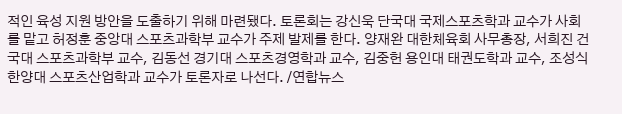적인 육성 지원 방안을 도출하기 위해 마련됐다. 토론회는 강신욱 단국대 국제스포츠학과 교수가 사회를 맡고 허정훈 중앙대 스포츠과학부 교수가 주제 발제를 한다. 양재완 대한체육회 사무총장, 서희진 건국대 스포츠과학부 교수, 김동선 경기대 스포츠경영학과 교수, 김중헌 용인대 태권도학과 교수, 조성식 한양대 스포츠산업학과 교수가 토론자로 나선다. /연합뉴스